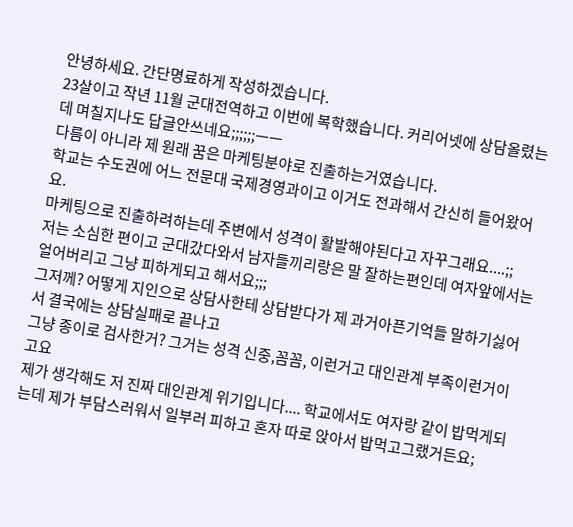안녕하세요. 간단명료하게 작성하겠습니다.
23살이고 작년 11월 군대전역하고 이번에 복학했습니다. 커리어넷에 상담올렸는데 며칠지나도 답글안쓰네요;;;;;;ㅡㅡ
다름이 아니라 제 원래 꿈은 마케팅분야로 진출하는거였습니다.
학교는 수도권에 어느 전문대 국제경영과이고 이거도 전과해서 간신히 들어왔어요.
마케팅으로 진출하려하는데 주변에서 성격이 활발해야된다고 자꾸그래요....;;
저는 소심한 편이고 군대갔다와서 남자들끼리랑은 말 잘하는편인데 여자앞에서는 얼어버리고 그냥 피하게되고 해서요;;;
그저께? 어떻게 지인으로 상담사한테 상담받다가 제 과거아픈기억들 말하기싫어서 결국에는 상담실패로 끝나고
그냥 종이로 검사한거? 그거는 성격 신중,꼼꼼, 이런거고 대인관계 부족이런거이고요
제가 생각해도 저 진짜 대인관계 위기입니다.... 학교에서도 여자랑 같이 밥먹게되는데 제가 부담스러워서 일부러 피하고 혼자 따로 앉아서 밥먹고그랬거든요;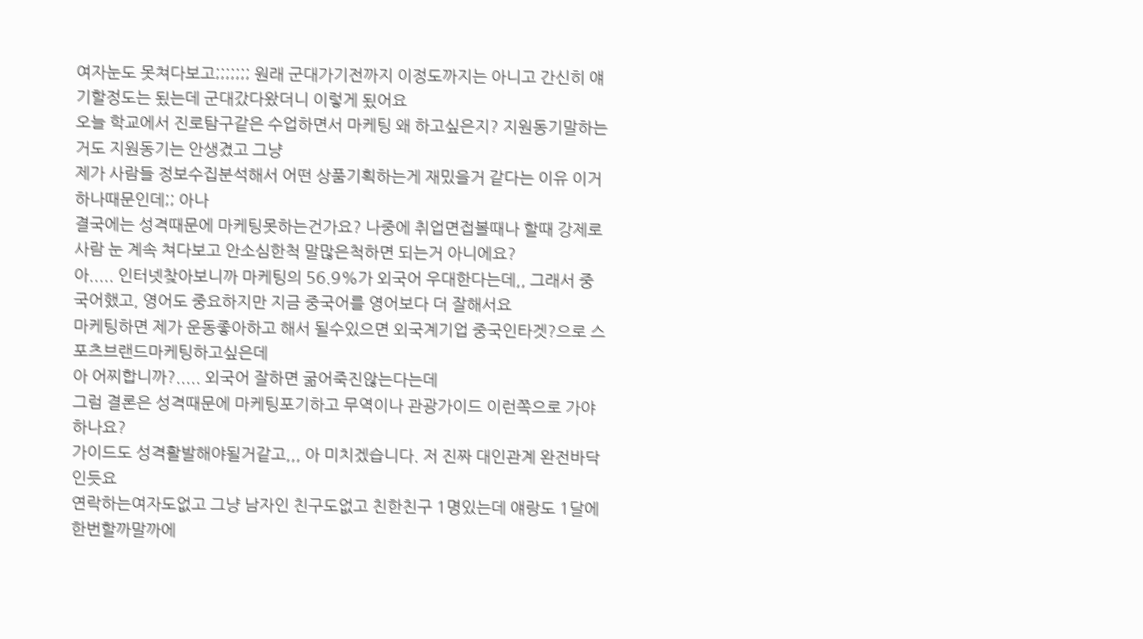여자눈도 못쳐다보고;;;;;;; 원래 군대가기전까지 이정도까지는 아니고 간신히 얘기할정도는 됬는데 군대갔다왔더니 이렇게 됬어요
오늘 학교에서 진로탐구같은 수업하면서 마케팅 왜 하고싶은지? 지원동기말하는거도 지원동기는 안생겼고 그냥
제가 사람들 정보수집분석해서 어떤 상품기획하는게 재밌을거 같다는 이유 이거하나때문인데;; 아나
결국에는 성격때문에 마케팅못하는건가요? 나중에 취업면접볼때나 할때 강제로 사람 눈 계속 쳐다보고 안소심한척 말많은척하면 되는거 아니에요?
아..... 인터넷찾아보니까 마케팅의 56.9%가 외국어 우대한다는데,, 그래서 중국어했고, 영어도 중요하지만 지금 중국어를 영어보다 더 잘해서요
마케팅하면 제가 운동좋아하고 해서 될수있으면 외국계기업 중국인타겟?으로 스포츠브랜드마케팅하고싶은데
아 어찌합니까?..... 외국어 잘하면 굶어죽진않는다는데
그럼 결론은 성격때문에 마케팅포기하고 무역이나 관광가이드 이런쪽으로 가야하나요?
가이드도 성격활발해야될거같고,,, 아 미치겠습니다. 저 진짜 대인관계 완전바닥인듯요
연락하는여자도없고 그냥 남자인 친구도없고 친한친구 1명있는데 얘랑도 1달에 한번할까말까에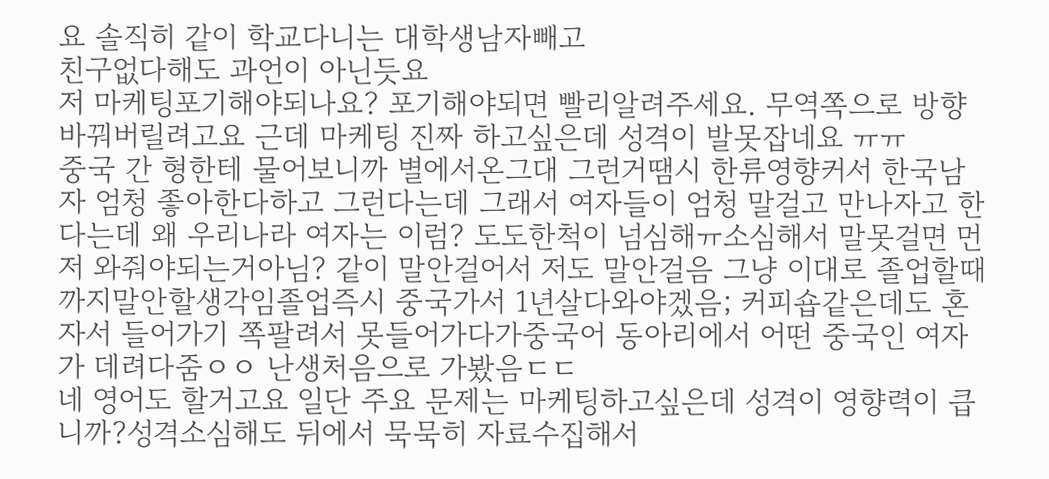요 솔직히 같이 학교다니는 대학생남자빼고
친구없다해도 과언이 아닌듯요
저 마케팅포기해야되나요? 포기해야되면 빨리알려주세요. 무역쪽으로 방향바꿔버릴려고요 근데 마케팅 진짜 하고싶은데 성격이 발못잡네요 ㅠㅠ
중국 간 형한테 물어보니까 별에서온그대 그런거땜시 한류영향커서 한국남자 엄청 좋아한다하고 그런다는데 그래서 여자들이 엄청 말걸고 만나자고 한다는데 왜 우리나라 여자는 이럼? 도도한척이 넘심해ㅠ소심해서 말못걸면 먼저 와줘야되는거아님? 같이 말안걸어서 저도 말안걸음 그냥 이대로 졸업할때까지말안할생각임졸업즉시 중국가서 1년살다와야겠음; 커피숍같은데도 혼자서 들어가기 쪽팔려서 못들어가다가중국어 동아리에서 어떤 중국인 여자가 데려다줌ㅇㅇ 난생처음으로 가봤음ㄷㄷ
네 영어도 할거고요 일단 주요 문제는 마케팅하고싶은데 성격이 영향력이 큽니까?성격소심해도 뒤에서 묵묵히 자료수집해서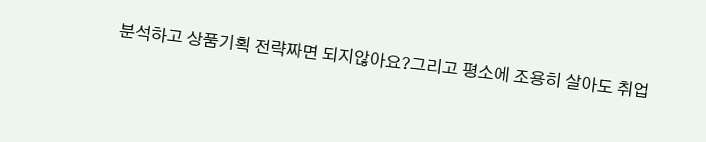분석하고 상품기획 전략짜면 되지않아요?그리고 평소에 조용히 살아도 취업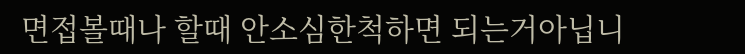면접볼때나 할때 안소심한척하면 되는거아닙니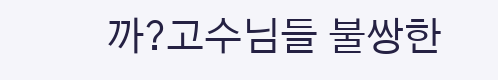까?고수님들 불쌍한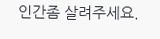인간좀 살려주세요.